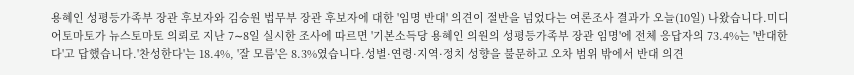용혜인 성평등가족부 장관 후보자와 김승원 법무부 장관 후보자에 대한 '임명 반대' 의견이 절반을 넘었다는 여론조사 결과가 오늘(10일) 나왔습니다.미디어토마토가 뉴스토마토 의뢰로 지난 7∼8일 실시한 조사에 따르면 '기본소득당 용혜인 의원의 성평등가족부 장관 임명'에 전체 응답자의 73.4%는 '반대한다'고 답했습니다.'찬성한다'는 18.4%, '잘 모름'은 8.3%였습니다.성별·연령·지역·정치 성향을 불문하고 오차 범위 밖에서 반대 의견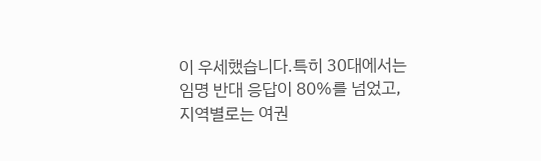이 우세했습니다.특히 30대에서는 임명 반대 응답이 80%를 넘었고, 지역별로는 여권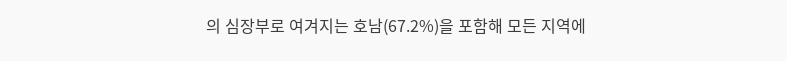의 심장부로 여겨지는 호남(67.2%)을 포함해 모든 지역에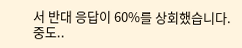서 반대 응답이 60%를 상회했습니다.중도..